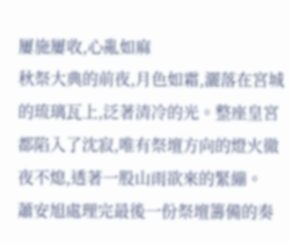屢施屢收,心亂如麻
秋祭大典的前夜,月色如霜,灑落在宮城的琉璃瓦上,泛著清冷的光。整座皇宮都陷入了沈寂,唯有祭壇方向的燈火徹夜不熄,透著一股山雨欲來的緊繃。
蕭安旭處理完最後一份祭壇籌備的奏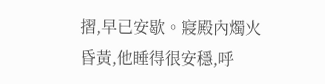摺,早已安歇。寢殿內燭火昏黃,他睡得很安穩,呼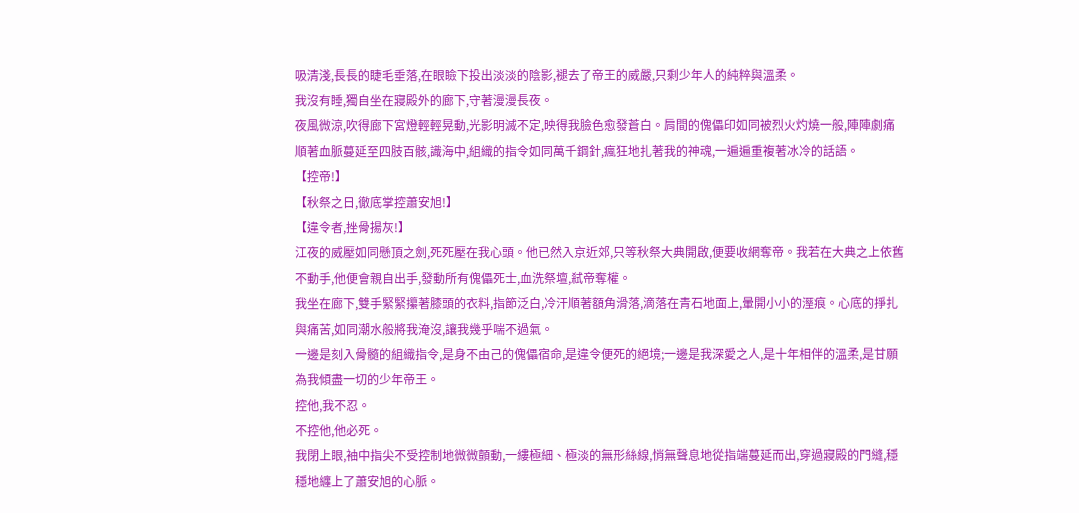吸清淺,長長的睫毛垂落,在眼瞼下投出淡淡的陰影,褪去了帝王的威嚴,只剩少年人的純粹與溫柔。
我沒有睡,獨自坐在寢殿外的廊下,守著漫漫長夜。
夜風微涼,吹得廊下宮燈輕輕晃動,光影明滅不定,映得我臉色愈發蒼白。肩間的傀儡印如同被烈火灼燒一般,陣陣劇痛順著血脈蔓延至四肢百骸,識海中,組織的指令如同萬千鋼針,瘋狂地扎著我的神魂,一遍遍重複著冰冷的話語。
【控帝!】
【秋祭之日,徹底掌控蕭安旭!】
【違令者,挫骨揚灰!】
江夜的威壓如同懸頂之劍,死死壓在我心頭。他已然入京近郊,只等秋祭大典開啟,便要收網奪帝。我若在大典之上依舊不動手,他便會親自出手,發動所有傀儡死士,血洗祭壇,弒帝奪權。
我坐在廊下,雙手緊緊攥著膝頭的衣料,指節泛白,冷汗順著額角滑落,滴落在青石地面上,暈開小小的溼痕。心底的掙扎與痛苦,如同潮水般將我淹沒,讓我幾乎喘不過氣。
一邊是刻入骨髓的組織指令,是身不由己的傀儡宿命,是違令便死的絕境;一邊是我深愛之人,是十年相伴的溫柔,是甘願為我傾盡一切的少年帝王。
控他,我不忍。
不控他,他必死。
我閉上眼,袖中指尖不受控制地微微顫動,一縷極細、極淡的無形絲線,悄無聲息地從指端蔓延而出,穿過寢殿的門縫,穩穩地纏上了蕭安旭的心脈。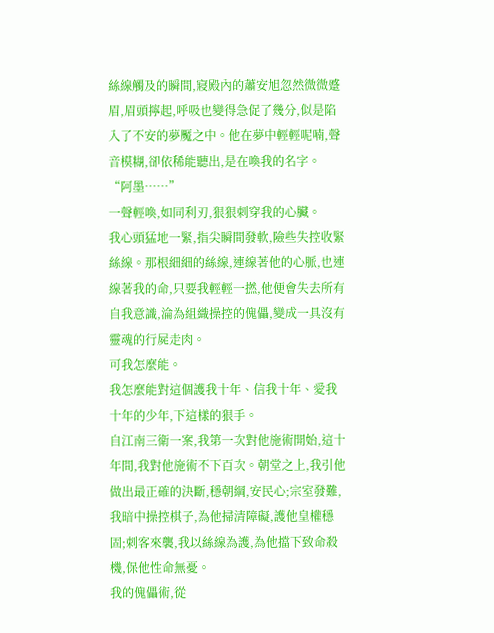絲線觸及的瞬間,寢殿內的蕭安旭忽然微微蹙眉,眉頭擰起,呼吸也變得急促了幾分,似是陷入了不安的夢魘之中。他在夢中輕輕呢喃,聲音模糊,卻依稀能聽出,是在喚我的名字。
“阿墨……”
一聲輕喚,如同利刃,狠狠刺穿我的心臟。
我心頭猛地一緊,指尖瞬間發軟,險些失控收緊絲線。那根細細的絲線,連線著他的心脈,也連線著我的命,只要我輕輕一撚,他便會失去所有自我意識,淪為組織操控的傀儡,變成一具沒有靈魂的行屍走肉。
可我怎麼能。
我怎麼能對這個護我十年、信我十年、愛我十年的少年,下這樣的狠手。
自江南三衛一案,我第一次對他施術開始,這十年間,我對他施術不下百次。朝堂之上,我引他做出最正確的決斷,穩朝綱,安民心;宗室發難,我暗中操控棋子,為他掃清障礙,護他皇權穩固;刺客來襲,我以絲線為護,為他擋下致命殺機,保他性命無憂。
我的傀儡術,從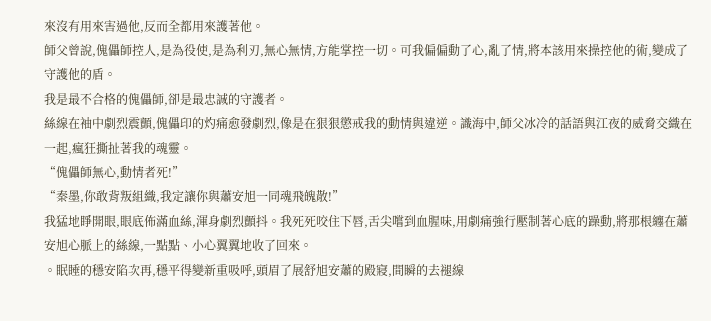來沒有用來害過他,反而全都用來護著他。
師父曾說,傀儡師控人,是為役使,是為利刃,無心無情,方能掌控一切。可我偏偏動了心,亂了情,將本該用來操控他的術,變成了守護他的盾。
我是最不合格的傀儡師,卻是最忠誠的守護者。
絲線在袖中劇烈震顫,傀儡印的灼痛愈發劇烈,像是在狠狠懲戒我的動情與違逆。識海中,師父冰冷的話語與江夜的威脅交織在一起,瘋狂撕扯著我的魂靈。
“傀儡師無心,動情者死!”
“秦墨,你敢背叛組織,我定讓你與蕭安旭一同魂飛魄散!”
我猛地睜開眼,眼底佈滿血絲,渾身劇烈顫抖。我死死咬住下唇,舌尖嚐到血腥味,用劇痛強行壓制著心底的躁動,將那根纏在蕭安旭心脈上的絲線,一點點、小心翼翼地收了回來。
。眠睡的穩安陷次再,穩平得變新重吸呼,頭眉了展舒旭安蕭的殿寢,間瞬的去褪線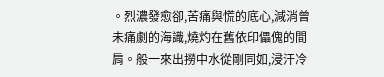。烈濃發愈卻,苦痛與慌的底心,減消曾未痛劇的海識,燒灼在舊依印儡傀的間肩。般一來出撈中水從剛同如,浸汗冷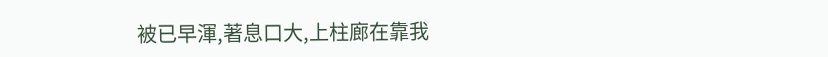被已早渾,著息口大,上柱廊在靠我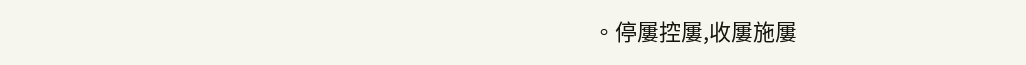。停屢控屢,收屢施屢